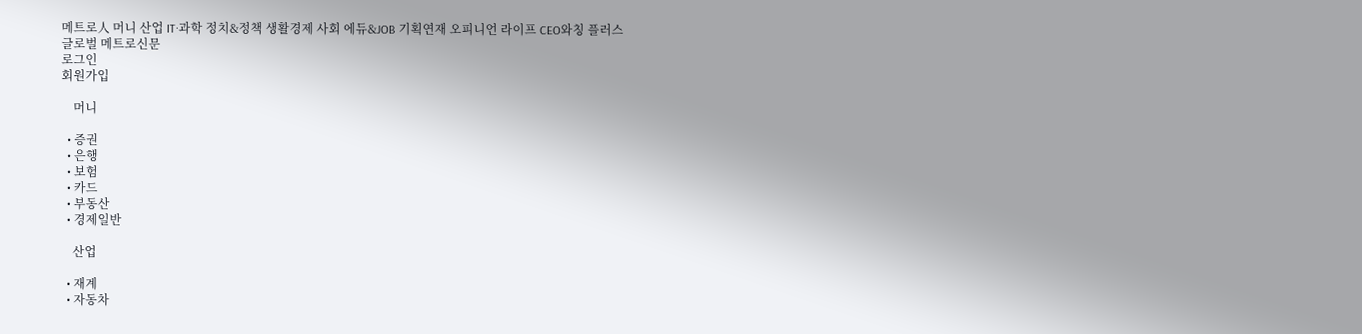메트로人 머니 산업 IT·과학 정치&정책 생활경제 사회 에듀&JOB 기획연재 오피니언 라이프 CEO와칭 플러스
글로벌 메트로신문
로그인
회원가입

    머니

  • 증권
  • 은행
  • 보험
  • 카드
  • 부동산
  • 경제일반

    산업

  • 재계
  • 자동차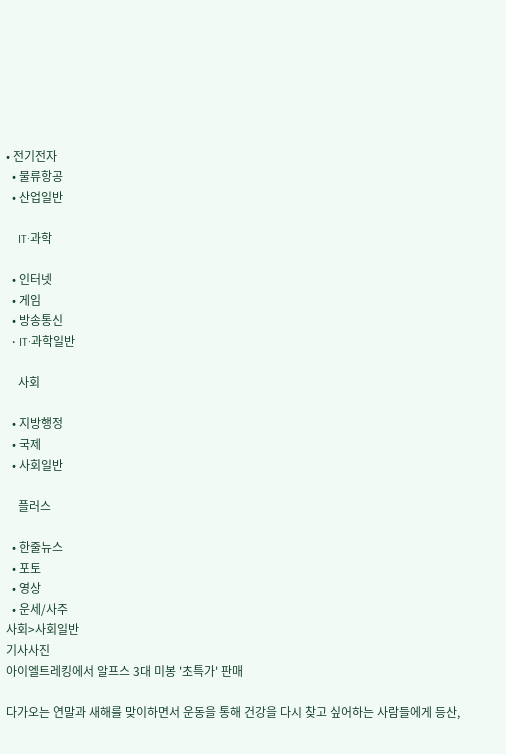• 전기전자
  • 물류항공
  • 산업일반

    IT·과학

  • 인터넷
  • 게임
  • 방송통신
  • IT·과학일반

    사회

  • 지방행정
  • 국제
  • 사회일반

    플러스

  • 한줄뉴스
  • 포토
  • 영상
  • 운세/사주
사회>사회일반
기사사진
아이엘트레킹에서 알프스 3대 미봉 '초특가' 판매

다가오는 연말과 새해를 맞이하면서 운동을 통해 건강을 다시 찾고 싶어하는 사람들에게 등산,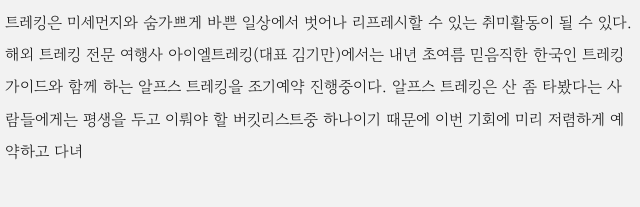트레킹은 미세먼지와 숨가쁘게 바쁜 일상에서 벗어나 리프레시할 수 있는 취미활동이 될 수 있다. 해외 트레킹 전문 여행사 아이엘트레킹(대표 김기만)에서는 내년 초여름 믿음직한 한국인 트레킹 가이드와 함께 하는 알프스 트레킹을 조기예약 진행중이다. 알프스 트레킹은 산 좀 타봤다는 사람들에게는 평생을 두고 이뤄야 할 버킷리스트중 하나이기 때문에 이번 기회에 미리 저렴하게 예약하고 다녀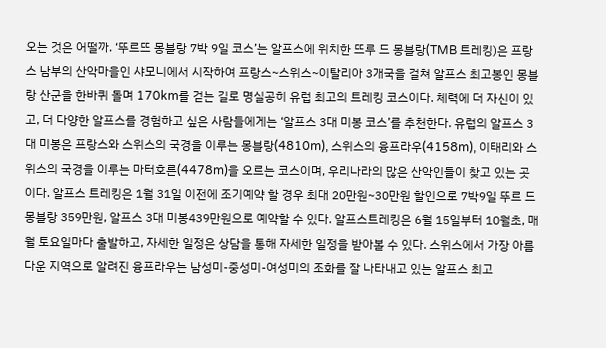오는 것은 어떨까. ‘뚜르뜨 몽블랑 7박 9일 코스’는 알프스에 위치한 뜨루 드 몽블랑(TMB 트레킹)은 프랑스 남부의 산악마을인 샤모니에서 시작하여 프랑스~스위스~이탈리아 3개국을 걸쳐 알프스 최고봉인 몽블랑 산군을 한바퀴 돌며 170km를 걷는 길로 명실공히 유럽 최고의 트레킹 코스이다. 체력에 더 자신이 있고, 더 다양한 알프스를 경험하고 싶은 사람들에게는 ‘알프스 3대 미봉 코스’를 추천한다. 유럽의 알프스 3대 미봉은 프랑스와 스위스의 국경을 이루는 몽블랑(4810m), 스위스의 융프라우(4158m), 이태리와 스위스의 국경을 이루는 마터호른(4478m)을 오르는 코스이며, 우리나라의 많은 산악인들이 찾고 있는 곳이다. 알프스 트레킹은 1월 31일 이전에 조기예약 할 경우 최대 20만원~30만원 할인으로 7박9일 뚜르 드 몽블랑 359만원, 알프스 3대 미봉439만원으로 예약할 수 있다. 알프스트레킹은 6월 15일부터 10월초, 매월 토요일마다 출발하고, 자세한 일정은 상담을 통해 자세한 일정을 받아볼 수 있다. 스위스에서 가장 아름다운 지역으로 알려진 융프라우는 남성미-중성미-여성미의 조화를 잘 나타내고 있는 알프스 최고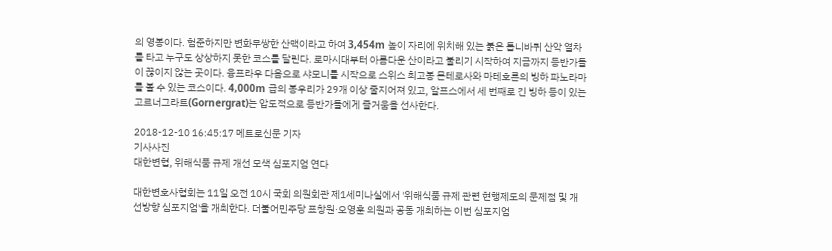의 영봉이다. 험준하지만 변화무쌍한 산맥이라고 하여 3,454m 높이 자리에 위치해 있는 붉은 톱니바퀴 산악 열차를 타고 누구도 상상하지 못한 코스를 달린다. 로마시대부터 아름다운 산이라고 불리기 시작하여 지금까지 등반가들이 끊이지 않는 곳이다. 융프라우 다음으로 샤모니를 시작으로 스위스 최고봉 몬테로사와 마테호른의 빙하 파노라마를 볼 수 있는 코스이다. 4,000m 급의 봉우리가 29개 이상 줄지어져 있고, 알프스에서 세 번째로 긴 빙하 등이 있는 고르너그라트(Gornergrat)는 압도적으로 등반가들에게 즐거움을 선사한다.

2018-12-10 16:45:17 메트로신문 기자
기사사진
대한변협, 위해식품 규제 개선 모색 심포지엄 연다

대한변호사협회는 11일 오전 10시 국회 의원회관 제1세미나실에서 '위해식품 규제 관련 현행제도의 문제점 및 개선방향 심포지엄'을 개최한다. 더불어민주당 표창원·오영훈 의원과 공동 개최하는 이번 심포지엄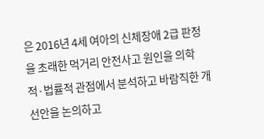은 2016년 4세 여아의 신체장애 2급 판정을 초래한 먹거리 안전사고 원인을 의학적·법률적 관점에서 분석하고 바람직한 개선안을 논의하고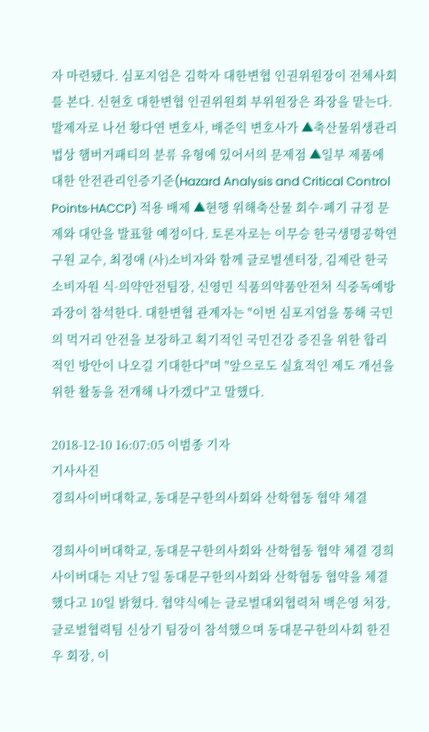자 마련됐다. 심포지엄은 김학자 대한변협 인권위원장이 전체사회를 본다. 신현호 대한변협 인권위원회 부위원장은 좌장을 맡는다. 발제자로 나선 황다연 변호사, 배준익 변호사가 ▲축산물위생관리법상 햄버거패티의 분류 유형에 있어서의 문제점 ▲일부 제품에 대한 안전관리인증기준(Hazard Analysis and Critical Control Points·HACCP) 적용 배제 ▲현행 위해축산물 회수·폐기 규정 문제와 대안을 발표할 예정이다. 토론자로는 이무승 한국생명공학연구원 교수, 최정애 (사)소비자와 함께 글로벌센터장, 김제란 한국소비자원 식·의약안전팀장, 신영민 식품의약품안전처 식중독예방과장이 참석한다. 대한변협 관계자는 "이번 심포지엄을 통해 국민의 먹거리 안전을 보장하고 획기적인 국민건강 증진을 위한 합리적인 방안이 나오길 기대한다"며 "앞으로도 실효적인 제도 개선을 위한 활동을 전개해 나가겠다"고 말했다.

2018-12-10 16:07:05 이범종 기자
기사사진
경희사이버대학교, 동대문구한의사회와 산학협동 협약 체결

경희사이버대학교, 동대문구한의사회와 산학협동 협약 체결 경희사이버대는 지난 7일 동대문구한의사회와 산학협동 협약을 체결했다고 10일 밝혔다. 협약식에는 글로벌대외협력처 백은영 처장, 글로벌협력팀 신상기 팀장이 참석했으며 동대문구한의사회 한진우 회장, 이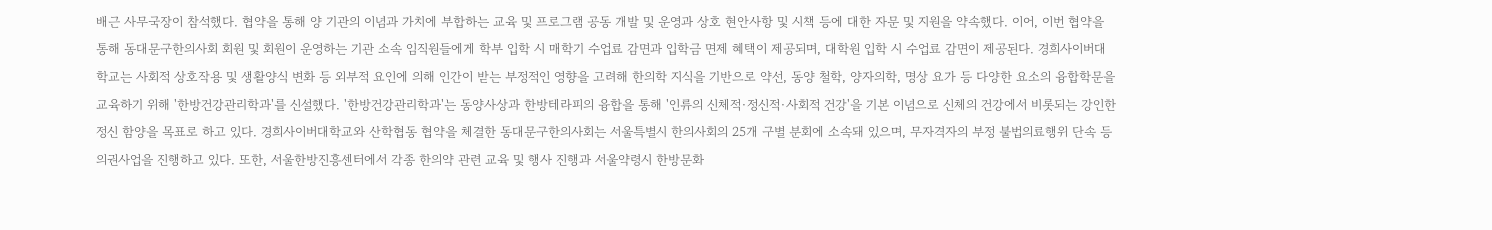배근 사무국장이 참석했다. 협약을 통해 양 기관의 이념과 가치에 부합하는 교육 및 프로그램 공동 개발 및 운영과 상호 현안사항 및 시책 등에 대한 자문 및 지원을 약속했다. 이어, 이번 협약을 통해 동대문구한의사회 회원 및 회원이 운영하는 기관 소속 임직원들에게 학부 입학 시 매학기 수업료 감면과 입학금 면제 혜택이 제공되며, 대학원 입학 시 수업료 감면이 제공된다. 경희사이버대학교는 사회적 상호작용 및 생활양식 변화 등 외부적 요인에 의해 인간이 받는 부정적인 영향을 고려해 한의학 지식을 기반으로 약선, 동양 철학, 양자의학, 명상 요가 등 다양한 요소의 융합학문을 교육하기 위해 '한방건강관리학과'를 신설했다. '한방건강관리학과'는 동양사상과 한방테라피의 융합을 통해 '인류의 신체적·정신적·사회적 건강'을 기본 이념으로 신체의 건강에서 비롯되는 강인한 정신 함양을 목표로 하고 있다. 경희사이버대학교와 산학협동 협약을 체결한 동대문구한의사회는 서울특별시 한의사회의 25개 구별 분회에 소속돼 있으며, 무자격자의 부정 불법의료행위 단속 등 의권사업을 진행하고 있다. 또한, 서울한방진흥센터에서 각종 한의약 관련 교육 및 행사 진행과 서울약령시 한방문화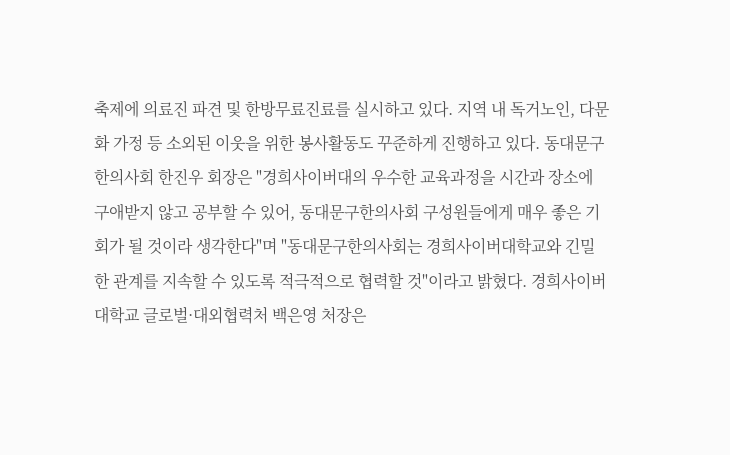축제에 의료진 파견 및 한방무료진료를 실시하고 있다. 지역 내 독거노인, 다문화 가정 등 소외된 이웃을 위한 봉사활동도 꾸준하게 진행하고 있다. 동대문구한의사회 한진우 회장은 "경희사이버대의 우수한 교육과정을 시간과 장소에 구애받지 않고 공부할 수 있어, 동대문구한의사회 구성원들에게 매우 좋은 기회가 될 것이라 생각한다"며 "동대문구한의사회는 경희사이버대학교와 긴밀한 관계를 지속할 수 있도록 적극적으로 협력할 것"이라고 밝혔다. 경희사이버대학교 글로벌·대외협력처 백은영 처장은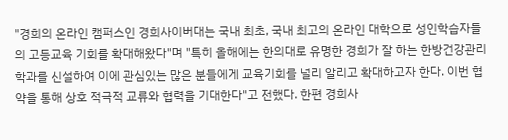"경희의 온라인 캠퍼스인 경희사이버대는 국내 최초, 국내 최고의 온라인 대학으로 성인학습자들의 고등교육 기회를 확대해왔다"며 "특히 올해에는 한의대로 유명한 경희가 잘 하는 한방건강관리학과를 신설하여 이에 관심있는 많은 분들에게 교육기회를 널리 알리고 확대하고자 한다. 이번 협약을 통해 상호 적극적 교류와 협력을 기대한다"고 전했다. 한편 경희사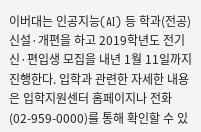이버대는 인공지능(AI) 등 학과(전공) 신설·개편을 하고 2019학년도 전기 신·편입생 모집을 내년 1월 11일까지 진행한다. 입학과 관련한 자세한 내용은 입학지원센터 홈페이지나 전화(02-959-0000)를 통해 확인할 수 있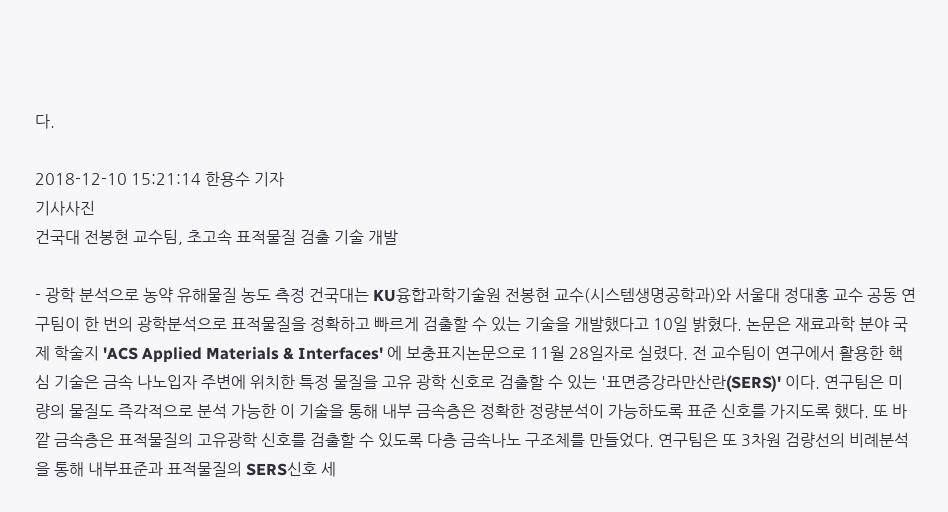다.

2018-12-10 15:21:14 한용수 기자
기사사진
건국대 전봉현 교수팀, 초고속 표적물질 검출 기술 개발

- 광학 분석으로 농약 유해물질 농도 측정 건국대는 KU융합과학기술원 전봉현 교수(시스템생명공학과)와 서울대 정대홍 교수 공동 연구팀이 한 번의 광학분석으로 표적물질을 정확하고 빠르게 검출할 수 있는 기술을 개발했다고 10일 밝혔다. 논문은 재료과학 분야 국제 학술지 'ACS Applied Materials & Interfaces' 에 보충표지논문으로 11월 28일자로 실렸다. 전 교수팀이 연구에서 활용한 핵심 기술은 금속 나노입자 주변에 위치한 특정 물질을 고유 광학 신호로 검출할 수 있는 '표면증강라만산란(SERS)' 이다. 연구팀은 미량의 물질도 즉각적으로 분석 가능한 이 기술을 통해 내부 금속층은 정확한 정량분석이 가능하도록 표준 신호를 가지도록 했다. 또 바깥 금속층은 표적물질의 고유광학 신호를 검출할 수 있도록 다층 금속나노 구조체를 만들었다. 연구팀은 또 3차원 검량선의 비례분석을 통해 내부표준과 표적물질의 SERS신호 세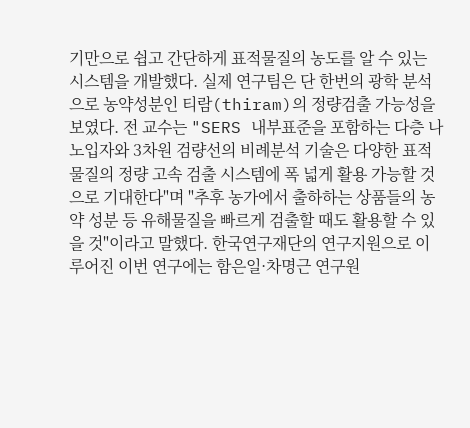기만으로 쉽고 간단하게 표적물질의 농도를 알 수 있는 시스템을 개발했다. 실제 연구팀은 단 한번의 광학 분석으로 농약성분인 티람(thiram)의 정량검출 가능성을 보였다. 전 교수는 "SERS 내부표준을 포함하는 다층 나노입자와 3차원 검량선의 비례분석 기술은 다양한 표적물질의 정량 고속 검출 시스템에 폭 넓게 활용 가능할 것으로 기대한다"며 "추후 농가에서 출하하는 상품들의 농약 성분 등 유해물질을 빠르게 검출할 때도 활용할 수 있을 것"이라고 말했다. 한국연구재단의 연구지원으로 이루어진 이번 연구에는 함은일·차명근 연구원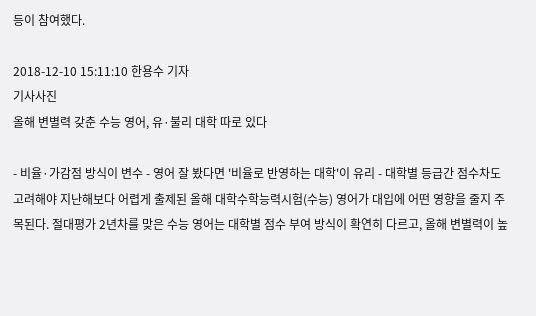등이 참여했다.

2018-12-10 15:11:10 한용수 기자
기사사진
올해 변별력 갖춘 수능 영어, 유·불리 대학 따로 있다

- 비율·가감점 방식이 변수 - 영어 잘 봤다면 '비율로 반영하는 대학'이 유리 - 대학별 등급간 점수차도 고려해야 지난해보다 어렵게 출제된 올해 대학수학능력시험(수능) 영어가 대입에 어떤 영향을 줄지 주목된다. 절대평가 2년차를 맞은 수능 영어는 대학별 점수 부여 방식이 확연히 다르고, 올해 변별력이 높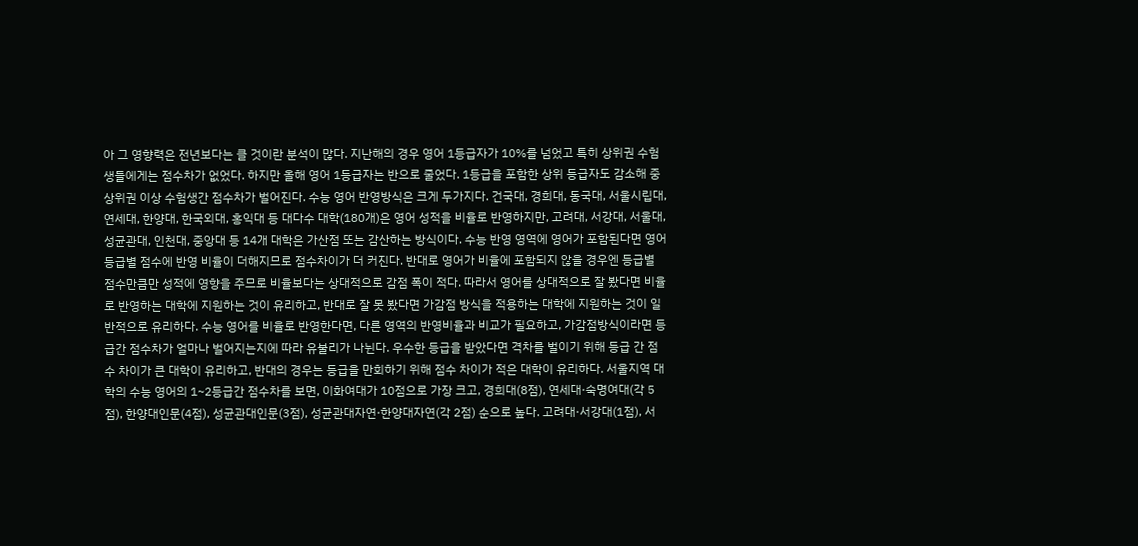아 그 영향력은 전년보다는 클 것이란 분석이 많다. 지난해의 경우 영어 1등급자가 10%를 넘었고 특히 상위권 수험생들에게는 점수차가 없었다. 하지만 올해 영어 1등급자는 반으로 줄었다. 1등급을 포함한 상위 등급자도 감소해 중상위권 이상 수험생간 점수차가 벌어진다. 수능 영어 반영방식은 크게 두가지다. 건국대, 경희대, 동국대, 서울시립대, 연세대, 한양대, 한국외대, 홍익대 등 대다수 대학(180개)은 영어 성적을 비율로 반영하지만, 고려대, 서강대, 서울대, 성균관대, 인천대, 중앙대 등 14개 대학은 가산점 또는 감산하는 방식이다. 수능 반영 영역에 영어가 포함된다면 영어 등급별 점수에 반영 비율이 더해지므로 점수차이가 더 커진다. 반대로 영어가 비율에 포함되지 않을 경우엔 등급별 점수만큼만 성적에 영향을 주므로 비율보다는 상대적으로 감점 폭이 적다. 따라서 영어를 상대적으로 잘 봤다면 비율로 반영하는 대학에 지원하는 것이 유리하고, 반대로 잘 못 봤다면 가감점 방식을 적용하는 대학에 지원하는 것이 일반적으로 유리하다. 수능 영어를 비율로 반영한다면, 다른 영역의 반영비율과 비교가 필요하고, 가감점방식이라면 등급간 점수차가 얼마나 벌어지는지에 따라 유불리가 나뉜다. 우수한 등급을 받았다면 격차를 벌이기 위해 등급 간 점수 차이가 큰 대학이 유리하고, 반대의 경우는 등급을 만회하기 위해 점수 차이가 적은 대학이 유리하다. 서울지역 대학의 수능 영어의 1~2등급간 점수차를 보면, 이화여대가 10점으로 가장 크고, 경희대(8점), 연세대·숙명여대(각 5점), 한양대인문(4점), 성균관대인문(3점), 성균관대자연·한양대자연(각 2점) 순으로 높다. 고려대·서강대(1점), 서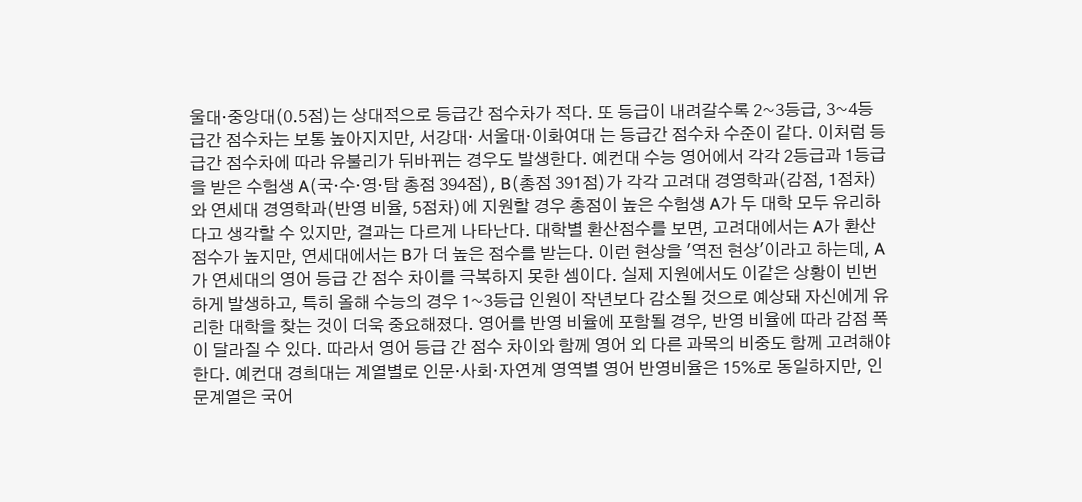울대·중앙대(0.5점)는 상대적으로 등급간 점수차가 적다. 또 등급이 내려갈수록 2~3등급, 3~4등급간 점수차는 보통 높아지지만, 서강대· 서울대·이화여대 는 등급간 점수차 수준이 같다. 이처럼 등급간 점수차에 따라 유불리가 뒤바뀌는 경우도 발생한다. 예컨대 수능 영어에서 각각 2등급과 1등급을 받은 수험생 A(국·수·영·탐 총점 394점), B(총점 391점)가 각각 고려대 경영학과(감점, 1점차)와 연세대 경영학과(반영 비율, 5점차)에 지원할 경우 총점이 높은 수험생 A가 두 대학 모두 유리하다고 생각할 수 있지만, 결과는 다르게 나타난다. 대학별 환산점수를 보면, 고려대에서는 A가 환산점수가 높지만, 연세대에서는 B가 더 높은 점수를 받는다. 이런 현상을 '역전 현상'이라고 하는데, A가 연세대의 영어 등급 간 점수 차이를 극복하지 못한 셈이다. 실제 지원에서도 이같은 상황이 빈번하게 발생하고, 특히 올해 수능의 경우 1~3등급 인원이 작년보다 감소될 것으로 예상돼 자신에게 유리한 대학을 찾는 것이 더욱 중요해졌다. 영어를 반영 비율에 포함될 경우, 반영 비율에 따라 감점 폭이 달라질 수 있다. 따라서 영어 등급 간 점수 차이와 함께 영어 외 다른 과목의 비중도 함께 고려해야 한다. 예컨대 경희대는 계열별로 인문·사회·자연계 영역별 영어 반영비율은 15%로 동일하지만, 인문계열은 국어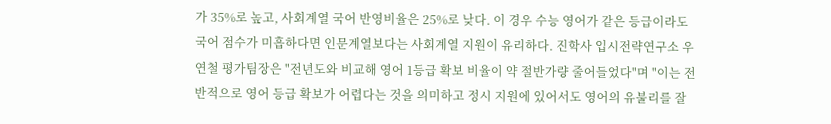가 35%로 높고, 사회계열 국어 반영비율은 25%로 낮다. 이 경우 수능 영어가 같은 등급이라도 국어 점수가 미흡하다면 인문계열보다는 사회계열 지원이 유리하다. 진학사 입시전략연구소 우연철 평가팀장은 "전년도와 비교해 영어 1등급 확보 비율이 약 절반가량 줄어들었다"며 "이는 전반적으로 영어 등급 확보가 어렵다는 것을 의미하고 정시 지원에 있어서도 영어의 유불리를 잘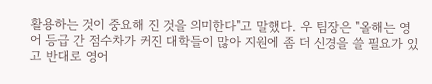활용하는 것이 중요해 진 것을 의미한다"고 말했다. 우 팀장은 "올해는 영어 등급 간 점수차가 커진 대학들이 많아 지원에 좀 더 신경을 쓸 필요가 있고 반대로 영어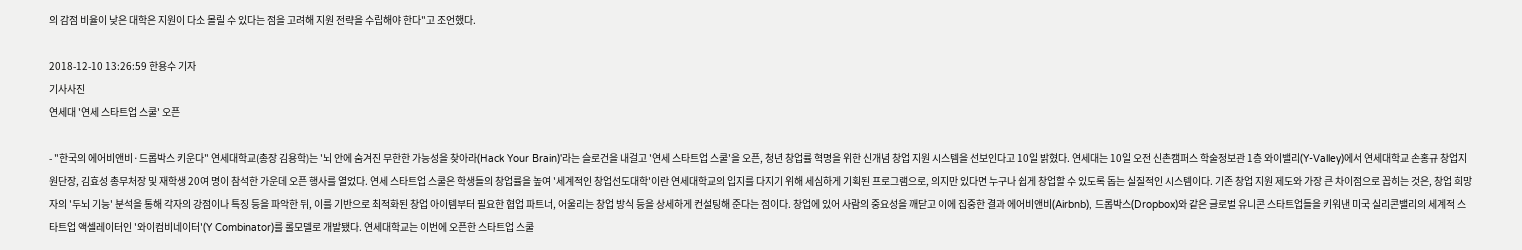의 감점 비율이 낮은 대학은 지원이 다소 몰릴 수 있다는 점을 고려해 지원 전략을 수립해야 한다"고 조언했다.

2018-12-10 13:26:59 한용수 기자
기사사진
연세대 '연세 스타트업 스쿨' 오픈

- "한국의 에어비앤비·드롭박스 키운다" 연세대학교(총장 김용학)는 '뇌 안에 숨겨진 무한한 가능성을 찾아라(Hack Your Brain)'라는 슬로건을 내걸고 '연세 스타트업 스쿨'을 오픈, 청년 창업률 혁명을 위한 신개념 창업 지원 시스템을 선보인다고 10일 밝혔다. 연세대는 10일 오전 신촌캠퍼스 학술정보관 1층 와이밸리(Y-Valley)에서 연세대학교 손홍규 창업지원단장, 김효성 총무처장 및 재학생 20여 명이 참석한 가운데 오픈 행사를 열었다. 연세 스타트업 스쿨은 학생들의 창업률을 높여 '세계적인 창업선도대학'이란 연세대학교의 입지를 다지기 위해 세심하게 기획된 프로그램으로, 의지만 있다면 누구나 쉽게 창업할 수 있도록 돕는 실질적인 시스템이다. 기존 창업 지원 제도와 가장 큰 차이점으로 꼽히는 것은, 창업 희망자의 '두뇌 기능' 분석을 통해 각자의 강점이나 특징 등을 파악한 뒤, 이를 기반으로 최적화된 창업 아이템부터 필요한 협업 파트너, 어울리는 창업 방식 등을 상세하게 컨설팅해 준다는 점이다. 창업에 있어 사람의 중요성을 깨닫고 이에 집중한 결과 에어비앤비(Airbnb), 드롭박스(Dropbox)와 같은 글로벌 유니콘 스타트업들을 키워낸 미국 실리콘밸리의 세계적 스타트업 액셀레이터인 '와이컴비네이터'(Y Combinator)를 롤모델로 개발됐다. 연세대학교는 이번에 오픈한 스타트업 스쿨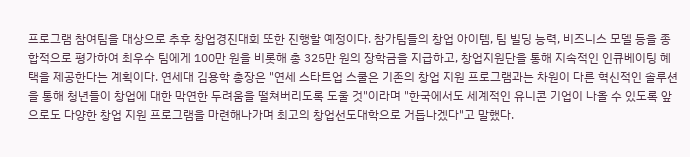프로그램 참여팀을 대상으로 추후 창업경진대회 또한 진행할 예정이다. 참가팀들의 창업 아이템, 팀 빌딩 능력, 비즈니스 모델 등을 종합적으로 평가하여 최우수 팀에게 100만 원을 비롯해 총 325만 원의 장학금을 지급하고, 창업지원단을 통해 지속적인 인큐베이팅 혜택을 제공한다는 계획이다. 연세대 김용학 총장은 "연세 스타트업 스쿨은 기존의 창업 지원 프로그램과는 차원이 다른 혁신적인 솔루션을 통해 청년들이 창업에 대한 막연한 두려움을 떨쳐버리도록 도울 것"이라며 "한국에서도 세계적인 유니콘 기업이 나올 수 있도록 앞으로도 다양한 창업 지원 프로그램을 마련해나가며 최고의 창업선도대학으로 거듭나겠다"고 말했다.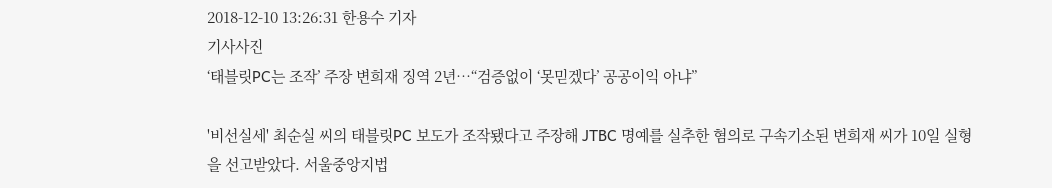2018-12-10 13:26:31 한용수 기자
기사사진
‘태블릿PC는 조작’ 주장 변희재 징역 2년…“검증없이 ‘못믿겠다’ 공공이익 아냐”

'비선실세' 최순실 씨의 태블릿PC 보도가 조작됐다고 주장해 JTBC 명예를 실추한 혐의로 구속기소된 변희재 씨가 10일 실형을 선고받았다. 서울중앙지법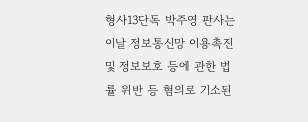형사13단독 박주영 판사는 이날 정보통신망 이용촉진 및 정보보호 등에 관한 법률 위반 등 혐의로 기소된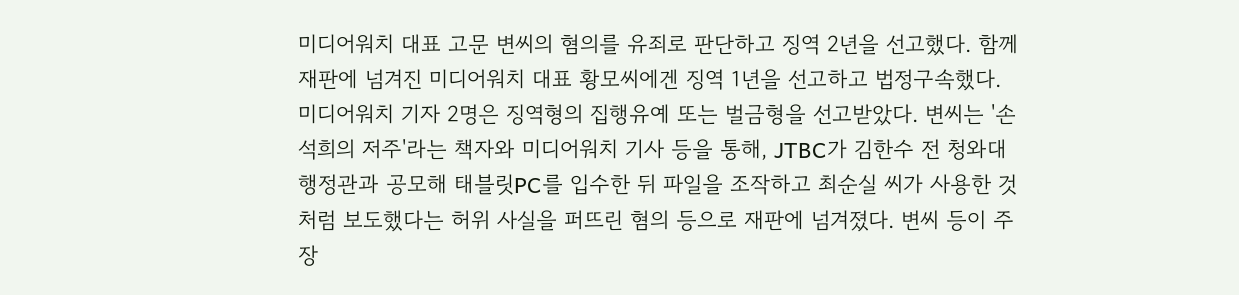미디어워치 대표 고문 변씨의 혐의를 유죄로 판단하고 징역 2년을 선고했다. 함께 재판에 넘겨진 미디어워치 대표 황모씨에겐 징역 1년을 선고하고 법정구속했다. 미디어워치 기자 2명은 징역형의 집행유예 또는 벌금형을 선고받았다. 변씨는 '손석희의 저주'라는 책자와 미디어워치 기사 등을 통해, JTBC가 김한수 전 청와대 행정관과 공모해 태블릿PC를 입수한 뒤 파일을 조작하고 최순실 씨가 사용한 것처럼 보도했다는 허위 사실을 퍼뜨린 혐의 등으로 재판에 넘겨졌다. 변씨 등이 주장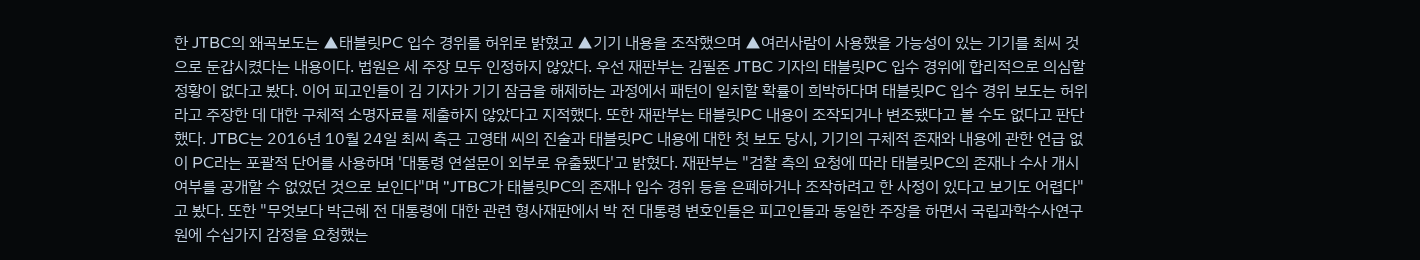한 JTBC의 왜곡보도는 ▲태블릿PC 입수 경위를 허위로 밝혔고 ▲기기 내용을 조작했으며 ▲여러사람이 사용했을 가능성이 있는 기기를 최씨 것으로 둔갑시켰다는 내용이다. 법원은 세 주장 모두 인정하지 않았다. 우선 재판부는 김필준 JTBC 기자의 태블릿PC 입수 경위에 합리적으로 의심할 정황이 없다고 봤다. 이어 피고인들이 김 기자가 기기 잠금을 해제하는 과정에서 패턴이 일치할 확률이 희박하다며 태블릿PC 입수 경위 보도는 허위라고 주장한 데 대한 구체적 소명자료를 제출하지 않았다고 지적했다. 또한 재판부는 태블릿PC 내용이 조작되거나 변조됐다고 볼 수도 없다고 판단했다. JTBC는 2016년 10월 24일 최씨 측근 고영태 씨의 진술과 태블릿PC 내용에 대한 첫 보도 당시, 기기의 구체적 존재와 내용에 관한 언급 없이 PC라는 포괄적 단어를 사용하며 '대통령 연설문이 외부로 유출됐다'고 밝혔다. 재판부는 "검찰 측의 요청에 따라 태블릿PC의 존재나 수사 개시 여부를 공개할 수 없었던 것으로 보인다"며 "JTBC가 태블릿PC의 존재나 입수 경위 등을 은폐하거나 조작하려고 한 사정이 있다고 보기도 어렵다"고 봤다. 또한 "무엇보다 박근혜 전 대통령에 대한 관련 형사재판에서 박 전 대통령 변호인들은 피고인들과 동일한 주장을 하면서 국립과학수사연구원에 수십가지 감정을 요청했는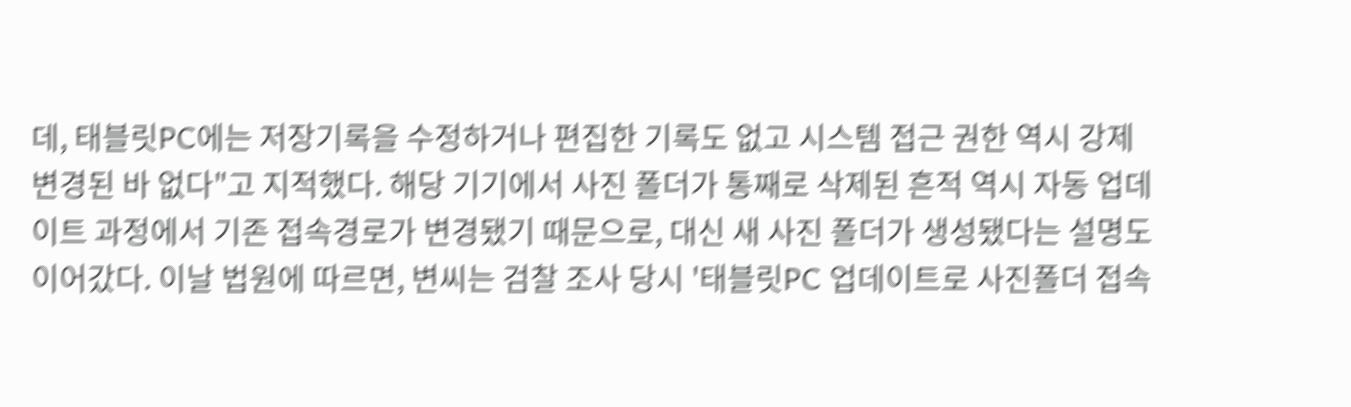데, 태블릿PC에는 저장기록을 수정하거나 편집한 기록도 없고 시스템 접근 권한 역시 강제 변경된 바 없다"고 지적했다. 해당 기기에서 사진 폴더가 통째로 삭제된 흔적 역시 자동 업데이트 과정에서 기존 접속경로가 변경됐기 때문으로, 대신 새 사진 폴더가 생성됐다는 설명도 이어갔다. 이날 법원에 따르면, 변씨는 검찰 조사 당시 '태블릿PC 업데이트로 사진폴더 접속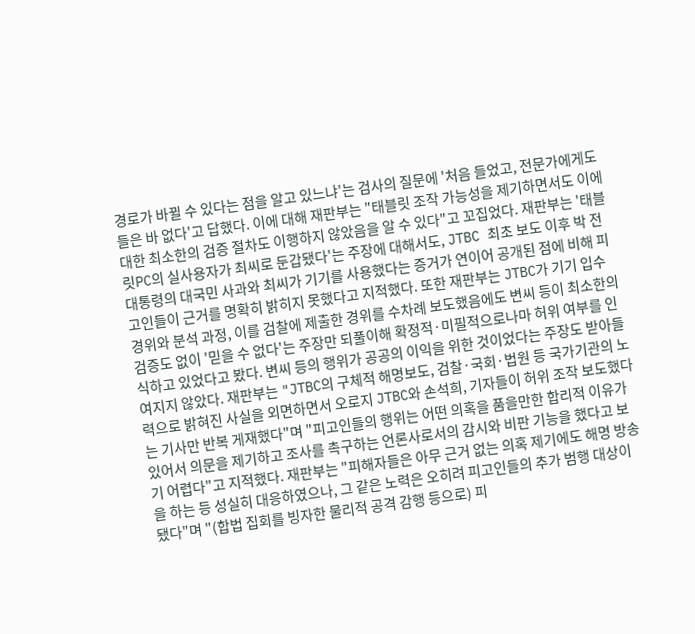경로가 바뀔 수 있다는 점을 알고 있느냐'는 검사의 질문에 '처음 들었고, 전문가에게도 들은 바 없다'고 답했다. 이에 대해 재판부는 "태블릿 조작 가능성을 제기하면서도 이에 대한 최소한의 검증 절차도 이행하지 않았음을 알 수 있다"고 꼬집었다. 재판부는 '태블릿PC의 실사용자가 최씨로 둔갑됐다'는 주장에 대해서도, JTBC 최초 보도 이후 박 전 대통령의 대국민 사과와 최씨가 기기를 사용했다는 증거가 연이어 공개된 점에 비해 피고인들이 근거를 명확히 밝히지 못했다고 지적했다. 또한 재판부는 JTBC가 기기 입수 경위와 분석 과정, 이를 검찰에 제출한 경위를 수차례 보도했음에도 변씨 등이 최소한의 검증도 없이 '믿을 수 없다'는 주장만 되풀이해 확정적·미필적으로나마 허위 여부를 인식하고 있었다고 봤다. 변씨 등의 행위가 공공의 이익을 위한 것이었다는 주장도 받아들여지지 않았다. 재판부는 "JTBC의 구체적 해명보도, 검찰·국회·법원 등 국가기관의 노력으로 밝혀진 사실을 외면하면서 오로지 JTBC와 손석희, 기자들이 허위 조작 보도했다는 기사만 반복 게재했다"며 "피고인들의 행위는 어떤 의혹을 품을만한 합리적 이유가 있어서 의문을 제기하고 조사를 촉구하는 언론사로서의 감시와 비판 기능을 했다고 보기 어렵다"고 지적했다. 재판부는 "피해자들은 아무 근거 없는 의혹 제기에도 해명 방송을 하는 등 성실히 대응하였으나, 그 같은 노력은 오히려 피고인들의 추가 범행 대상이 됐다"며 "(합법 집회를 빙자한 물리적 공격 감행 등으로) 피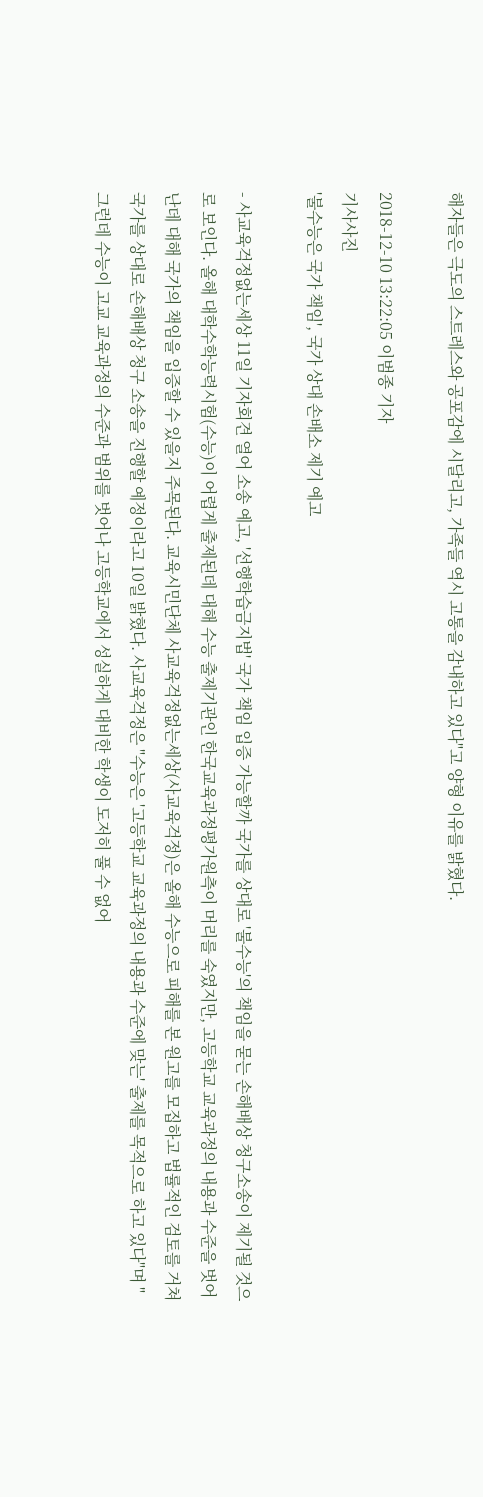해자들은 극도의 스트레스와 공포감에 시달리고, 가족들 역시 고통을 감내하고 있다"고 양형 이유를 밝혔다.

2018-12-10 13:22:05 이범종 기자
기사사진
'불수능은 국가 책임', 국가 상대 손배소 제기 예고

- 사교육걱정없는세상 11일 기자회견 열어 소송 예고, '선행학습금지법' 국가 책임 입증 가능할까 국가를 상대로 '불수능'의 책임을 묻는 손해배상 청구소송이 제기될 것으로 보인다. 올해 대학수학능력시험(수능)이 어렵게 출제된데 대해 수능 출제기관인 한국교육과정평가원측이 머리를 숙였지만, 고등학교 교육과정의 내용과 수준을 벗어난데 대해 국가의 책임을 입증할 수 있을지 주목된다. 교육시민단체 사교육걱정없는세상(사교육걱정)은 올해 수능으로 피해를 본 원고를 모집하고 법률적인 검토를 거쳐 국가를 상대로 손해배상 청구 소송을 진행할 예정이라고 10일 밝혔다. 사교육걱정은 "수능은 '고등학교 교육과정의 내용과 수준에 맞는' 출제를 목적으로 하고 있다"며 "그런데 수능이 고교 교육과정의 수준과 범위를 벗어나 고등학교에서 성실하게 대비한 학생이 도저히 풀 수 없어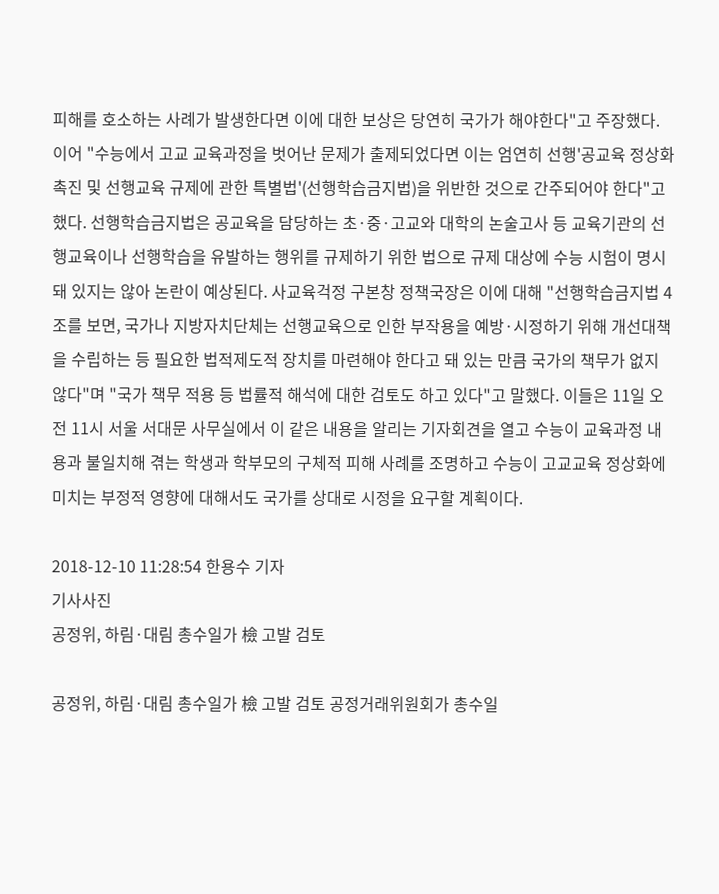피해를 호소하는 사례가 발생한다면 이에 대한 보상은 당연히 국가가 해야한다"고 주장했다. 이어 "수능에서 고교 교육과정을 벗어난 문제가 출제되었다면 이는 엄연히 선행'공교육 정상화 촉진 및 선행교육 규제에 관한 특별법'(선행학습금지법)을 위반한 것으로 간주되어야 한다"고 했다. 선행학습금지법은 공교육을 담당하는 초·중·고교와 대학의 논술고사 등 교육기관의 선행교육이나 선행학습을 유발하는 행위를 규제하기 위한 법으로 규제 대상에 수능 시험이 명시돼 있지는 않아 논란이 예상된다. 사교육걱정 구본창 정책국장은 이에 대해 "선행학습금지법 4조를 보면, 국가나 지방자치단체는 선행교육으로 인한 부작용을 예방·시정하기 위해 개선대책을 수립하는 등 필요한 법적제도적 장치를 마련해야 한다고 돼 있는 만큼 국가의 책무가 없지 않다"며 "국가 책무 적용 등 법률적 해석에 대한 검토도 하고 있다"고 말했다. 이들은 11일 오전 11시 서울 서대문 사무실에서 이 같은 내용을 알리는 기자회견을 열고 수능이 교육과정 내용과 불일치해 겪는 학생과 학부모의 구체적 피해 사례를 조명하고 수능이 고교교육 정상화에 미치는 부정적 영향에 대해서도 국가를 상대로 시정을 요구할 계획이다.

2018-12-10 11:28:54 한용수 기자
기사사진
공정위, 하림·대림 총수일가 檢 고발 검토

공정위, 하림·대림 총수일가 檢 고발 검토 공정거래위원회가 총수일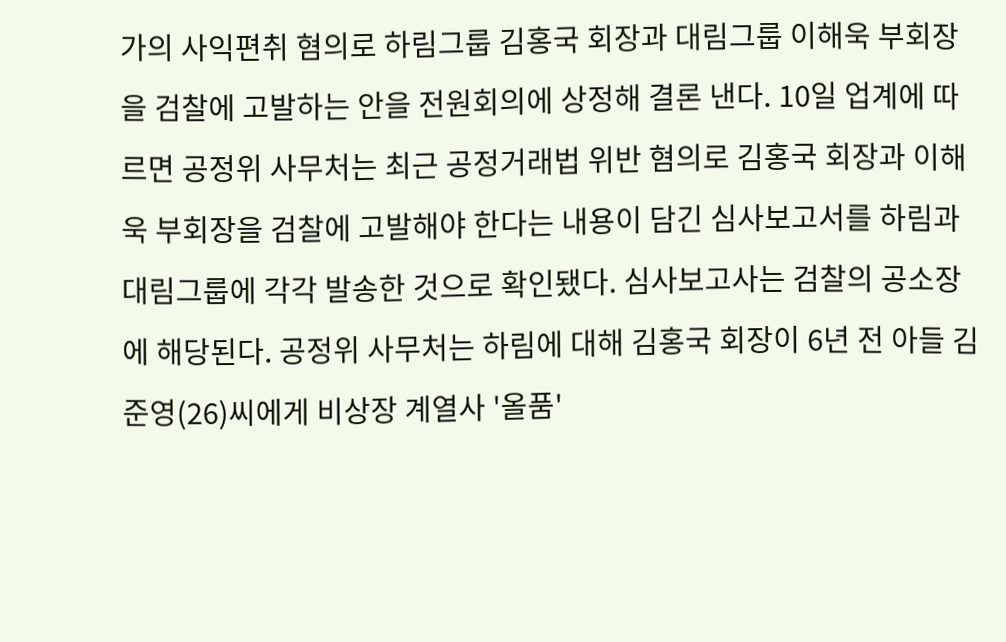가의 사익편취 혐의로 하림그룹 김홍국 회장과 대림그룹 이해욱 부회장을 검찰에 고발하는 안을 전원회의에 상정해 결론 낸다. 10일 업계에 따르면 공정위 사무처는 최근 공정거래법 위반 혐의로 김홍국 회장과 이해욱 부회장을 검찰에 고발해야 한다는 내용이 담긴 심사보고서를 하림과 대림그룹에 각각 발송한 것으로 확인됐다. 심사보고사는 검찰의 공소장에 해당된다. 공정위 사무처는 하림에 대해 김홍국 회장이 6년 전 아들 김준영(26)씨에게 비상장 계열사 '올품'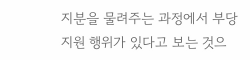지분을 물려주는 과정에서 부당지원 행위가 있다고 보는 것으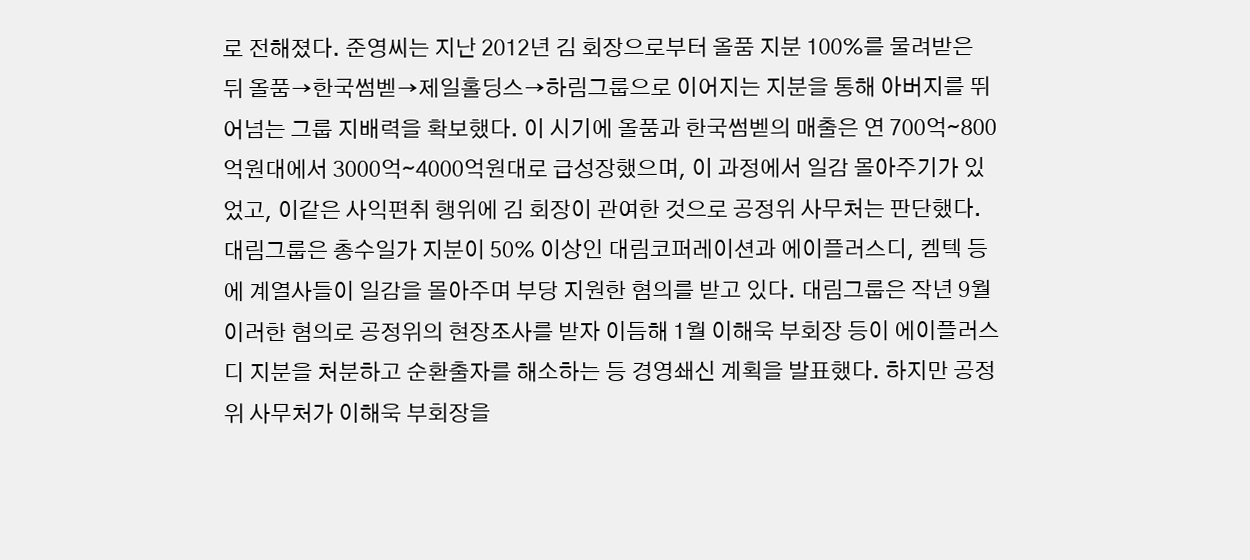로 전해졌다. 준영씨는 지난 2012년 김 회장으로부터 올품 지분 100%를 물려받은 뒤 올품→한국썸벧→제일홀딩스→하림그룹으로 이어지는 지분을 통해 아버지를 뛰어넘는 그룹 지배력을 확보했다. 이 시기에 올품과 한국썸벧의 매출은 연 700억∼800억원대에서 3000억∼4000억원대로 급성장했으며, 이 과정에서 일감 몰아주기가 있었고, 이같은 사익편취 행위에 김 회장이 관여한 것으로 공정위 사무처는 판단했다. 대림그룹은 총수일가 지분이 50% 이상인 대림코퍼레이션과 에이플러스디, 켐텍 등에 계열사들이 일감을 몰아주며 부당 지원한 혐의를 받고 있다. 대림그룹은 작년 9월 이러한 혐의로 공정위의 현장조사를 받자 이듬해 1월 이해욱 부회장 등이 에이플러스디 지분을 처분하고 순환출자를 해소하는 등 경영쇄신 계획을 발표했다. 하지만 공정위 사무처가 이해욱 부회장을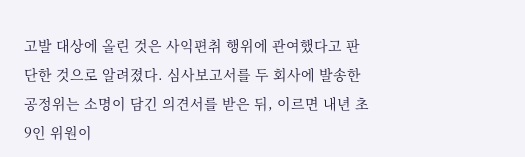고발 대상에 올린 것은 사익편취 행위에 관여했다고 판단한 것으로 알려졌다. 심사보고서를 두 회사에 발송한 공정위는 소명이 담긴 의견서를 받은 뒤, 이르면 내년 초 9인 위원이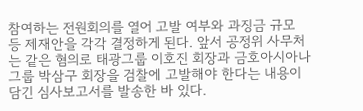참여하는 전원회의를 열어 고발 여부와 과징금 규모 등 제재안을 각각 결정하게 된다. 앞서 공정위 사무처는 같은 혐의로 태광그룹 이호진 회장과 금호아시아나그룹 박삼구 회장을 검찰에 고발해야 한다는 내용이 담긴 심사보고서를 발송한 바 있다.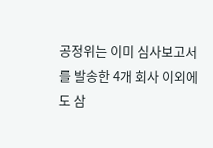공정위는 이미 심사보고서를 발송한 4개 회사 이외에도 삼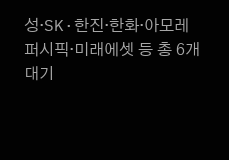성·SK·한진·한화·아모레퍼시픽·미래에셋 등 총 6개 대기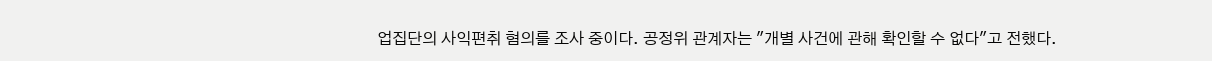업집단의 사익편취 혐의를 조사 중이다. 공정위 관계자는 "개별 사건에 관해 확인할 수 없다"고 전했다.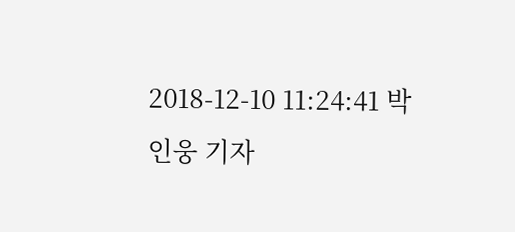2018-12-10 11:24:41 박인웅 기자